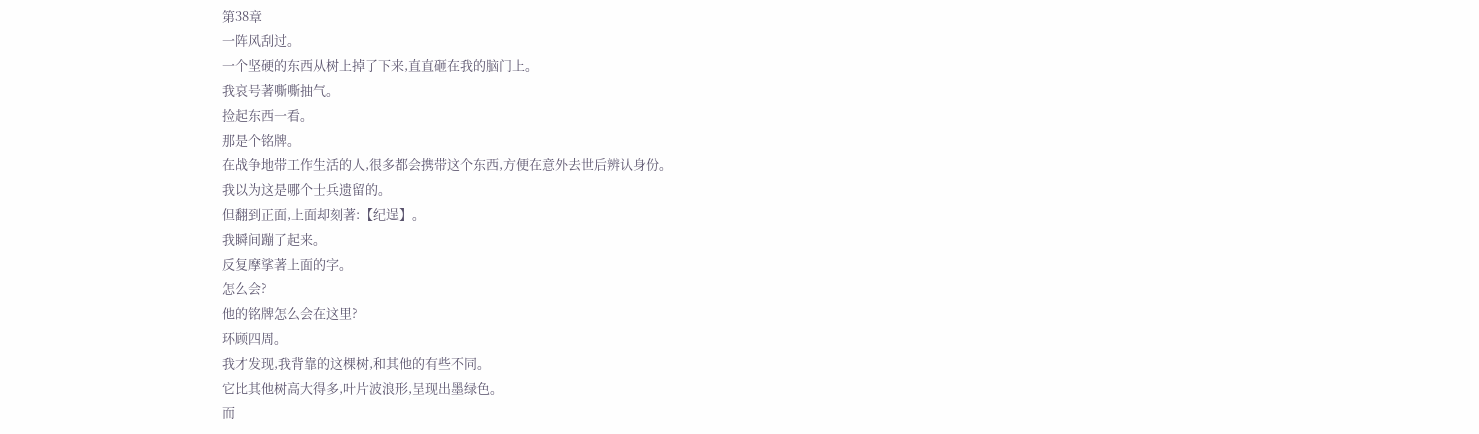第38章
一阵风刮过。
一个坚硬的东西从树上掉了下来,直直砸在我的脑门上。
我哀号著嘶嘶抽气。
捡起东西一看。
那是个铭牌。
在战争地带工作生活的人,很多都会携带这个东西,方便在意外去世后辨认身份。
我以为这是哪个士兵遗留的。
但翻到正面,上面却刻著:【纪逞】。
我瞬间蹦了起来。
反复摩挲著上面的字。
怎么会?
他的铭牌怎么会在这里?
环顾四周。
我才发现,我背靠的这棵树,和其他的有些不同。
它比其他树高大得多,叶片波浪形,呈现出墨绿色。
而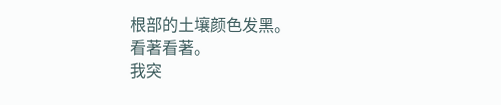根部的土壤颜色发黑。
看著看著。
我突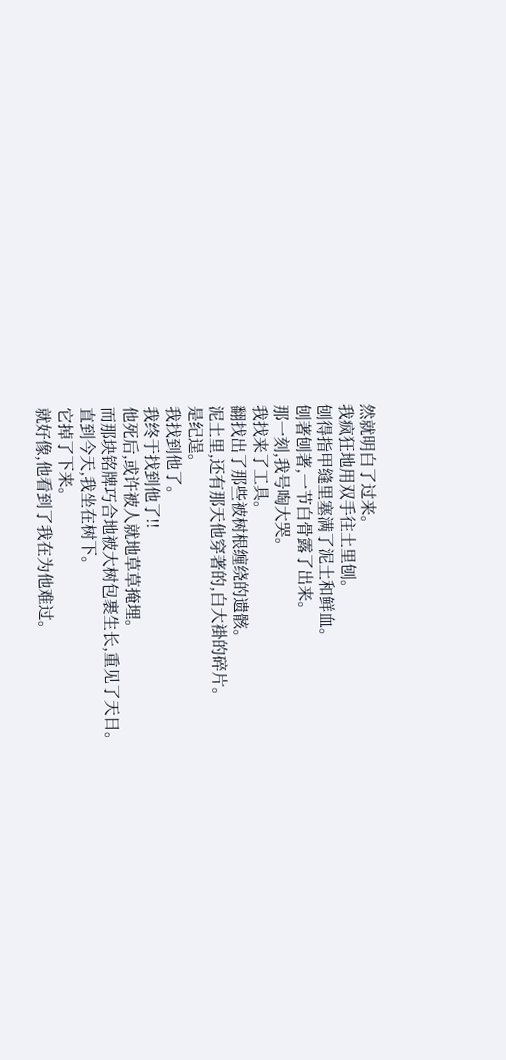然就明白了过来。
我疯狂地用双手往土里刨。
刨得指甲缝里塞满了泥土和鲜血。
刨著刨著,一节白骨露了出来。
那一刻,我号啕大哭。
我找来了工具。
翻找出了那些被树根缠绕的遗骸。
泥土里,还有那天他穿著的,白大褂的碎片。
是纪逞。
我找到他了。
我终于找到他了!!
他死后,或许被人就地草草掩埋。
而那块铭牌巧合地被大树包裹生长,重见了天日。
直到今天,我坐在树下。
它掉了下来。
就好像,他看到了我在为他难过。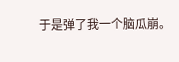于是弹了我一个脑瓜崩。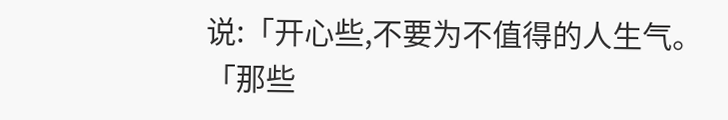说:「开心些,不要为不值得的人生气。
「那些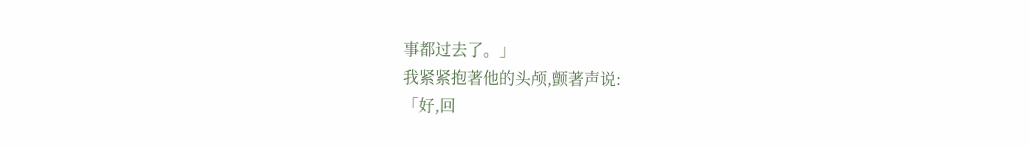事都过去了。」
我紧紧抱著他的头颅,颤著声说:
「好,回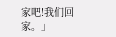家吧!我们回家。」